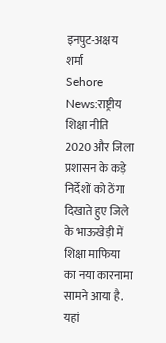इनपुट-अक्षय शर्मा
Sehore News:राष्ट्रीय शिक्षा नीति 2020 और जिला प्रशासन के कड़े निर्देशों को ठेंगा दिखाते हुए जिले के भाऊखेड़ी में शिक्षा माफिया का नया कारनामा सामने आया है. यहां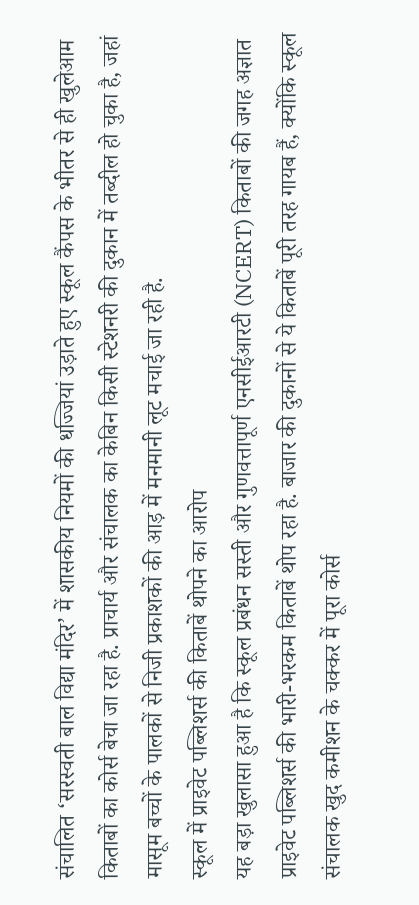संचालित ‘सरस्वती बाल विद्या मंदिर’ में शासकीय नियमों की धज्जियां उड़ाते हुए स्कूल कैंपस के भीतर से ही खुलेआम किताबों का कोर्स बेचा जा रहा है. प्राचार्य और संचालक का केबिन किसी स्टेशनरी की दुकान में तब्दील हो चुका है, जहां मासूम बच्चों के पालकों से निजी प्रकाशकों की आड़ में मनमानी लूट मचाई जा रही है.
स्कूल में प्राइवेट पब्लिशर्स की किताबें थोपने का आरोप
यह बड़ा खुलासा हुआ है कि स्कूल प्रबंधन सस्ती और गुणवत्तापूर्ण एनसीईआरटी (NCERT) किताबों की जगह अज्ञात प्राइवेट पब्लिशर्स की भारी-भरकम किताबें थोप रहा है. बाजार की दुकानों से ये किताबें पूरी तरह गायब हैं, क्योंकि स्कूल संचालक खुद कमीशन के चक्कर में पूरा कोर्स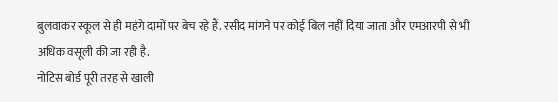बुलवाकर स्कूल से ही महंगे दामों पर बेच रहे हैं. रसीद मांगने पर कोई बिल नहीं दिया जाता और एमआरपी से भी अधिक वसूली की जा रही है.
नोटिस बोर्ड पूरी तरह से खाली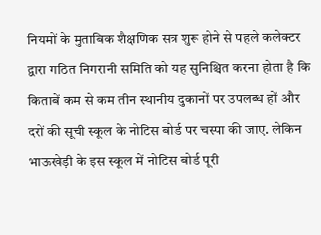नियमों के मुताबिक शैक्षणिक सत्र शुरू होने से पहले कलेक्टर द्वारा गठित निगरानी समिति को यह सुनिश्चित करना होता है कि किताबें कम से कम तीन स्थानीय दुकानों पर उपलब्ध हों और दरों की सूची स्कूल के नोटिस बोर्ड पर चस्पा की जाए. लेकिन भाऊखेड़ी के इस स्कूल में नोटिस बोर्ड पूरी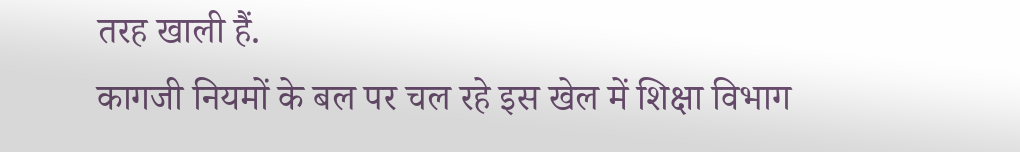तरह खाली हैं.
कागजी नियमों के बल पर चल रहे इस खेल में शिक्षा विभाग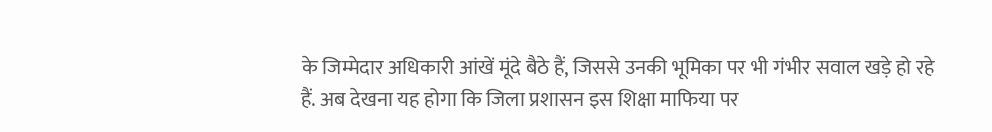के जिम्मेदार अधिकारी आंखें मूंदे बैठे हैं, जिससे उनकी भूमिका पर भी गंभीर सवाल खड़े हो रहे हैं. अब देखना यह होगा कि जिला प्रशासन इस शिक्षा माफिया पर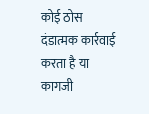कोई ठोस दंडात्मक कार्रवाई करता है या कागजी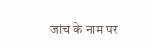जांच के नाम पर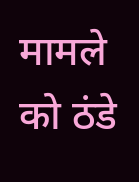मामले को ठंडे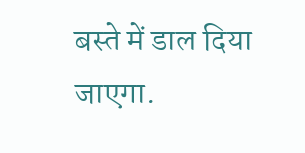बस्ते में डाल दिया जाएगा.